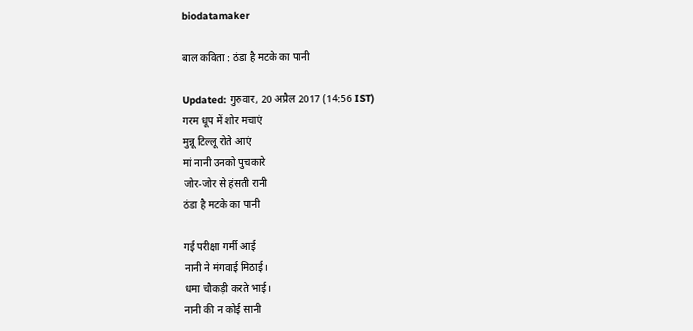biodatamaker

बाल कविता : ठंडा है मटके का पानी

Updated: गुरुवार, 20 अप्रैल 2017 (14:56 IST)
गरम धूप में शोर मचाएं
मुन्नू टिल्लू रोते आएं
मां नानी उनको पुचकारे
जोर-जोर से हंसती रानी
ठंडा है मटके का पानी

गई परीक्षा गर्मी आई
नानी ने मंगवाई मिठाई।
धमा चौकड़ी करते भाई।
नानी की न कोई सानी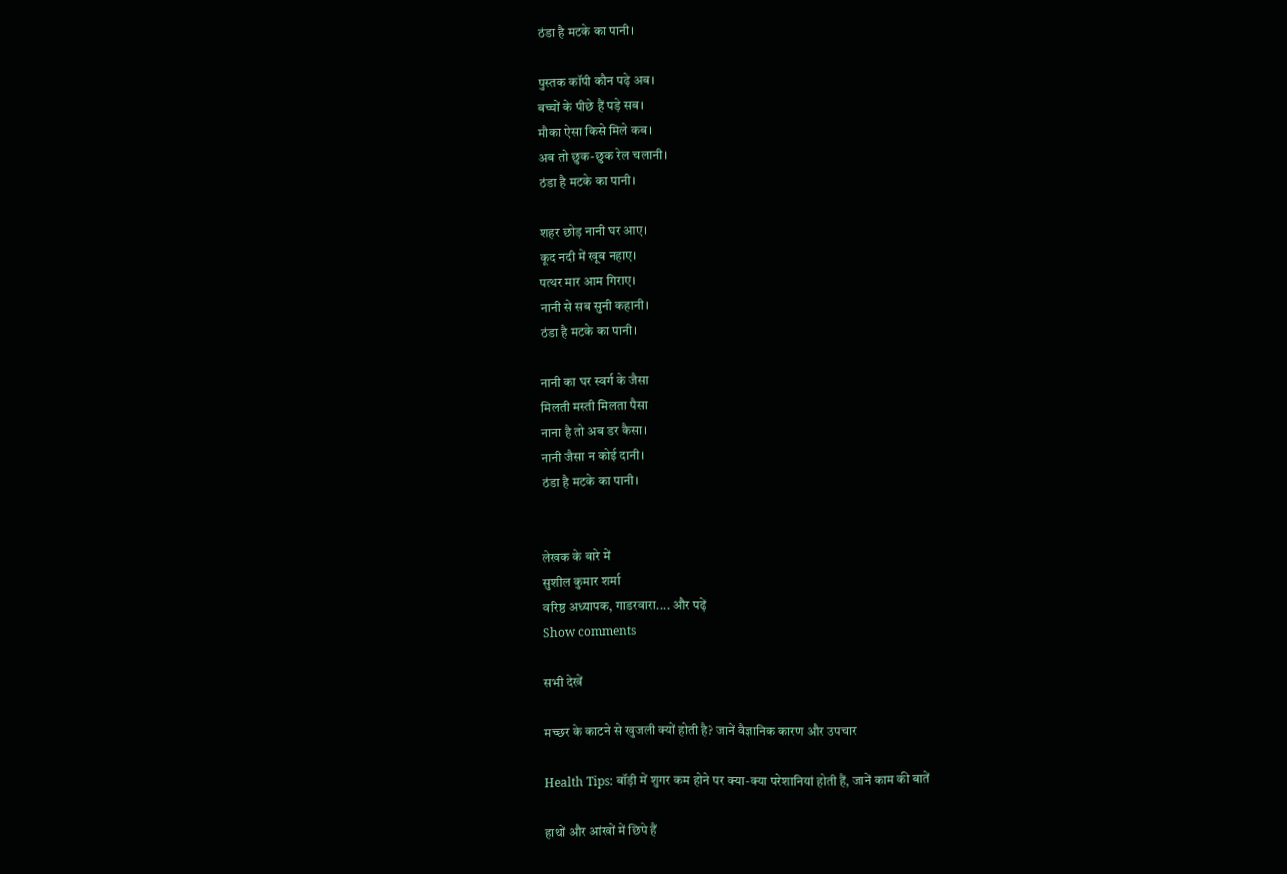ठंडा है मटके का पानी।

पुस्तक कॉपी कौन पढ़े अब।
बच्चों के पीछे हैं पड़े सब।
मौका ऐसा किसे मिले कब।
अब तो छुक-छुक रेल चलानी।
ठंडा है मटके का पानी।

शहर छोड़ नानी घर आए।
कूद नदी में खूब नहाए।
पत्थर मार आम गिराए।
नानी से सब सुनी कहानी।
ठंडा है मटके का पानी।

नानी का घर स्वर्ग के जैसा
मिलती मस्ती मिलता पैसा
नाना है तो अब डर कैसा।
नानी जैसा न कोई दानी।
ठंडा है मटके का पानी।


लेखक के बारे में
सुशील कुमार शर्मा
वरिष्ठ अध्यापक, गाडरवारा.... और पढ़ें
Show comments

सभी देखें

मच्छर के काटने से खुजली क्यों होती है? जानें वैज्ञानिक कारण और उपचार

Health Tips: बॉड़ी में शुगर कम होने पर क्या-क्या परेशानियां होती हैं, जानें काम की बातें

हाथों और आंखों में छिपे हैं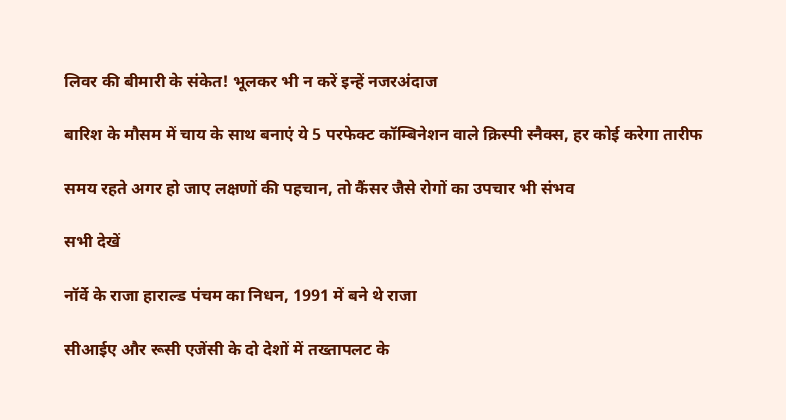लिवर की बीमारी के संकेत! भूलकर भी न करें इन्हें नजरअंदाज

बारिश के मौसम में चाय के साथ बनाएं ये 5 परफेक्ट कॉम्बिनेशन वाले क्रिस्पी स्नैक्स, हर कोई करेगा तारीफ

समय रहते अगर हो जाए लक्षणों की पहचान, तो कैंसर जैसे रोगों का उपचार भी संभव

सभी देखें

नॉर्वे के राजा हाराल्ड पंचम का निधन, 1991 में बने थे राजा

सीआईए और रूसी एजेंसी के दो देशों में तख्तापलट के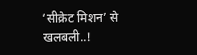‘सीक्रेट मिशन’ से खलबली..!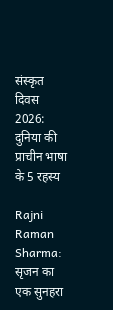संस्कृत दिवस 2026: दुनिया की प्राचीन भाषा के 5 रहस्य

Rajni Raman Sharma: सृजन का एक सुनहरा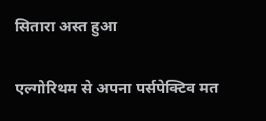सितारा अस्त हुआ

एल्गोरिथम से अपना पर्सपेक्टिव मत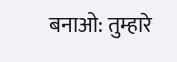बनाओ: तुम्हारे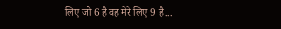लिए जो 6 है वह मेरे लिए 9 है...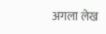अगला लेख